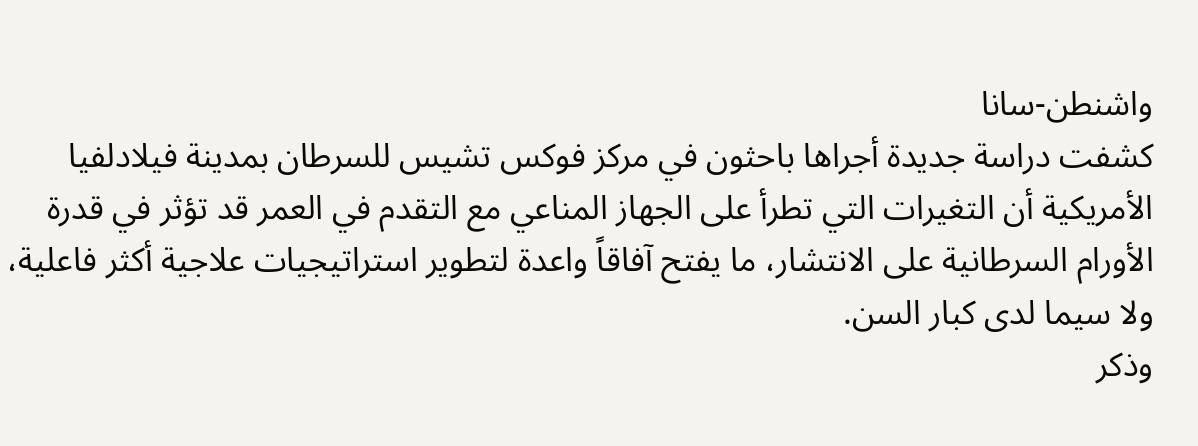واشنطن-سانا
كشفت دراسة جديدة أجراها باحثون في مركز فوكس تشيس للسرطان بمدينة فيلادلفيا الأمريكية أن التغيرات التي تطرأ على الجهاز المناعي مع التقدم في العمر قد تؤثر في قدرة الأورام السرطانية على الانتشار، ما يفتح آفاقاً واعدة لتطوير استراتيجيات علاجية أكثر فاعلية، ولا سيما لدى كبار السن.
وذكر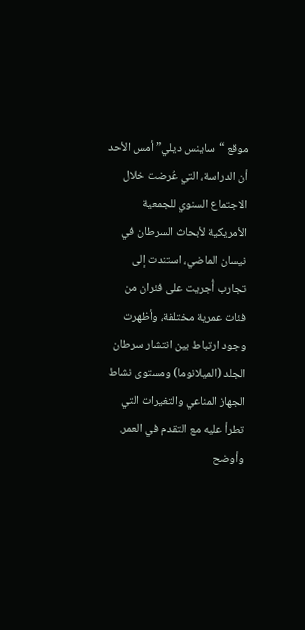موقع “ساينس ديلي” أمس الأحد أن الدراسة، التي عُرضت خلال الاجتماع السنوي للجمعية الأمريكية لأبحاث السرطان في نيسان الماضي، استندت إلى تجارب أُجريت على فئران من فئات عمرية مختلفة، وأظهرت وجود ارتباط بين انتشار سرطان الجلد (الميلانوما) ومستوى نشاط الجهاز المناعي والتغيرات التي تطرأ عليه مع التقدم في العمر.
وأوضح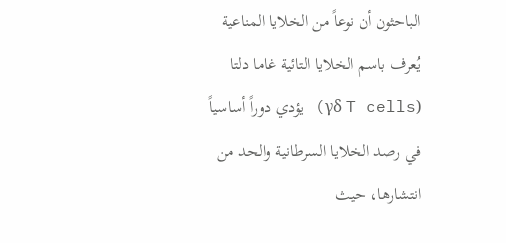الباحثون أن نوعاً من الخلايا المناعية يُعرف باسم الخلايا التائية غاما دلتا (γδ T cells) يؤدي دوراً أساسياً في رصد الخلايا السرطانية والحد من انتشارها، حيث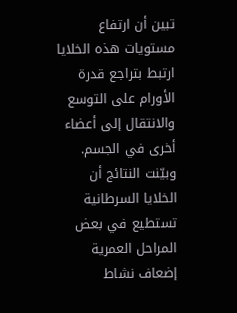تبين أن ارتفاع مستويات هذه الخلايا ارتبط بتراجع قدرة الأورام على التوسع والانتقال إلى أعضاء أخرى في الجسم.
وبيّنت النتائج أن الخلايا السرطانية تستطيع في بعض المراحل العمرية إضعاف نشاط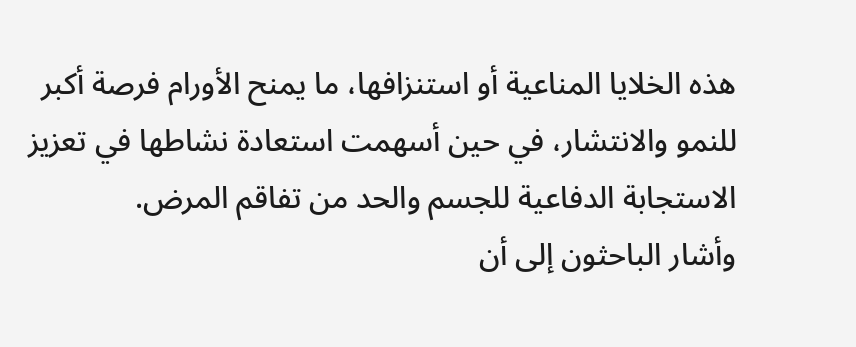هذه الخلايا المناعية أو استنزافها، ما يمنح الأورام فرصة أكبر للنمو والانتشار، في حين أسهمت استعادة نشاطها في تعزيز الاستجابة الدفاعية للجسم والحد من تفاقم المرض.
وأشار الباحثون إلى أن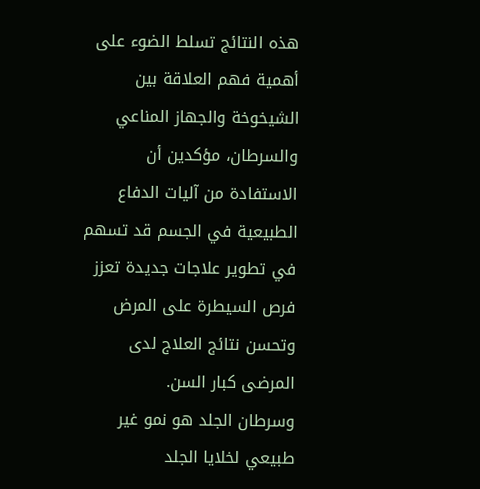هذه النتائج تسلط الضوء على أهمية فهم العلاقة بين الشيخوخة والجهاز المناعي والسرطان، مؤكدين أن الاستفادة من آليات الدفاع الطبيعية في الجسم قد تسهم في تطوير علاجات جديدة تعزز فرص السيطرة على المرض وتحسن نتائج العلاج لدى المرضى كبار السن.
وسرطان الجلد هو نمو غير طبيعي لخلايا الجلد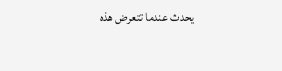يحدث عندما تتعرض هذه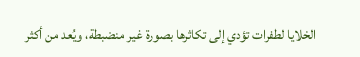الخلايا لطفرات تؤدي إلى تكاثرها بصورة غير منضبطة، ويُعد من أكثر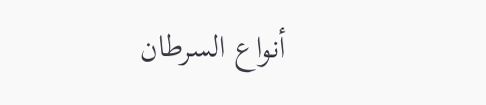أنواع السرطان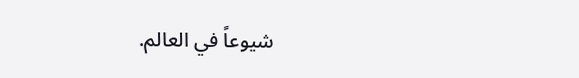شيوعاً في العالم.